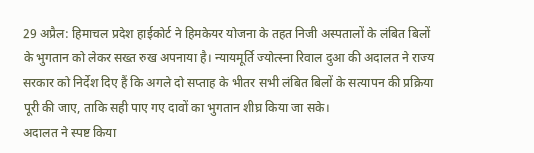29 अप्रैल: हिमाचल प्रदेश हाईकोर्ट ने हिमकेयर योजना के तहत निजी अस्पतालों के लंबित बिलों के भुगतान को लेकर सख्त रुख अपनाया है। न्यायमूर्ति ज्योत्स्ना रिवाल दुआ की अदालत ने राज्य सरकार को निर्देश दिए हैं कि अगले दो सप्ताह के भीतर सभी लंबित बिलों के सत्यापन की प्रक्रिया पूरी की जाए, ताकि सही पाए गए दावों का भुगतान शीघ्र किया जा सके।
अदालत ने स्पष्ट किया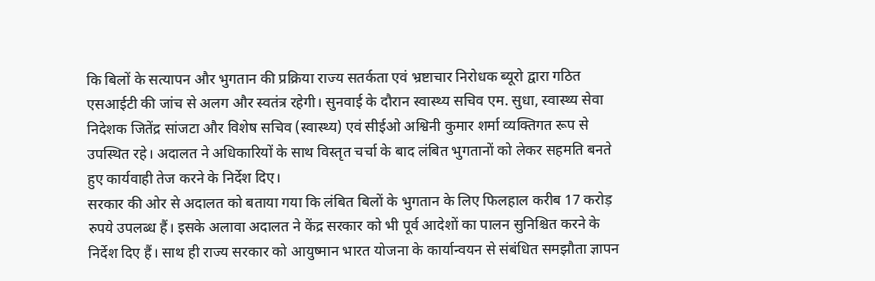कि बिलों के सत्यापन और भुगतान की प्रक्रिया राज्य सतर्कता एवं भ्रष्टाचार निरोधक ब्यूरो द्वारा गठित एसआईटी की जांच से अलग और स्वतंत्र रहेगी। सुनवाई के दौरान स्वास्थ्य सचिव एम. सुधा, स्वास्थ्य सेवा निदेशक जितेंद्र सांजटा और विशेष सचिव (स्वास्थ्य) एवं सीईओ अश्विनी कुमार शर्मा व्यक्तिगत रूप से उपस्थित रहे। अदालत ने अधिकारियों के साथ विस्तृत चर्चा के बाद लंबित भुगतानों को लेकर सहमति बनते हुए कार्यवाही तेज करने के निर्देश दिए।
सरकार की ओर से अदालत को बताया गया कि लंबित बिलों के भुगतान के लिए फिलहाल करीब 17 करोड़ रुपये उपलब्ध हैं। इसके अलावा अदालत ने केंद्र सरकार को भी पूर्व आदेशों का पालन सुनिश्चित करने के निर्देश दिए हैं। साथ ही राज्य सरकार को आयुष्मान भारत योजना के कार्यान्वयन से संबंधित समझौता ज्ञापन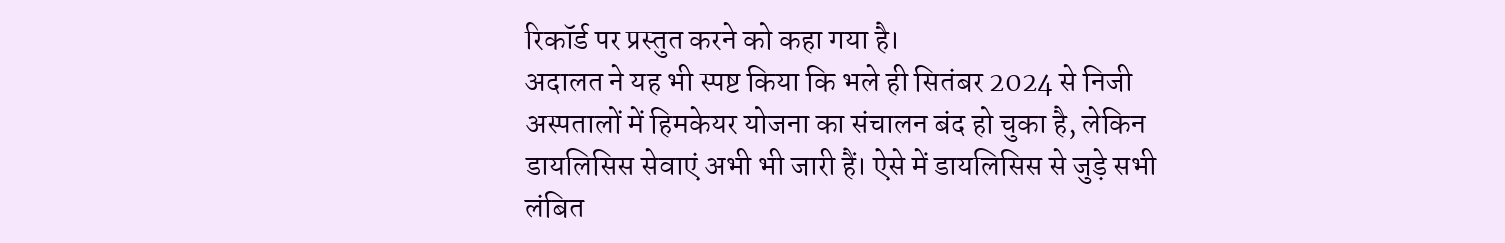रिकॉर्ड पर प्रस्तुत करने को कहा गया है।
अदालत ने यह भी स्पष्ट किया कि भले ही सितंबर 2024 से निजी अस्पतालों में हिमकेयर योजना का संचालन बंद हो चुका है, लेकिन डायलिसिस सेवाएं अभी भी जारी हैं। ऐसे में डायलिसिस से जुड़े सभी लंबित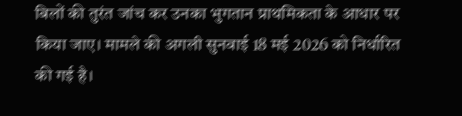बिलों की तुरंत जांच कर उनका भुगतान प्राथमिकता के आधार पर किया जाए। मामले की अगली सुनवाई 18 मई 2026 को निर्धारित की गई है।